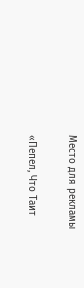Место для рекламы

«Пепел, Что Таит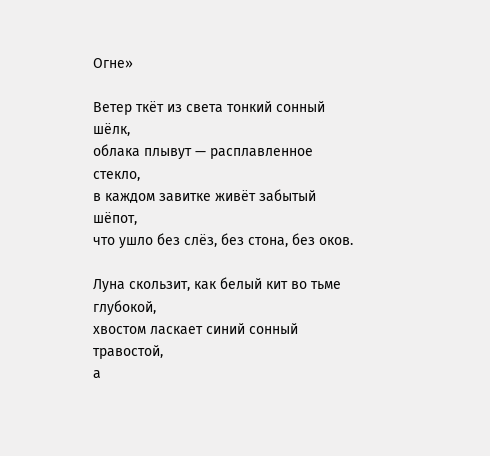Огне»

Ветер ткёт из света тонкий сонный шёлк,
облака плывут — расплавленное стекло,
в каждом завитке живёт забытый шёпот,
что ушло без слёз, без стона, без оков.

Луна скользит, как белый кит во тьме глубокой,
хвостом ласкает синий сонный травостой,
а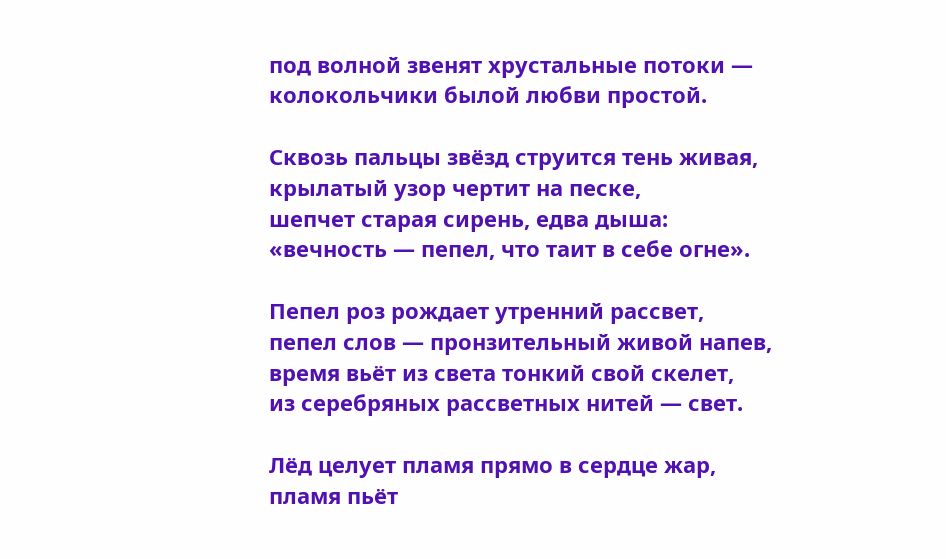под волной звенят хрустальные потоки —
колокольчики былой любви простой.

Сквозь пальцы звёзд струится тень живая,
крылатый узор чертит на песке,
шепчет старая сирень, едва дыша:
«вечность — пепел, что таит в себе огне».

Пепел роз рождает утренний рассвет,
пепел слов — пронзительный живой напев,
время вьёт из света тонкий свой скелет,
из серебряных рассветных нитей — свет.

Лёд целует пламя прямо в сердце жар,
пламя пьёт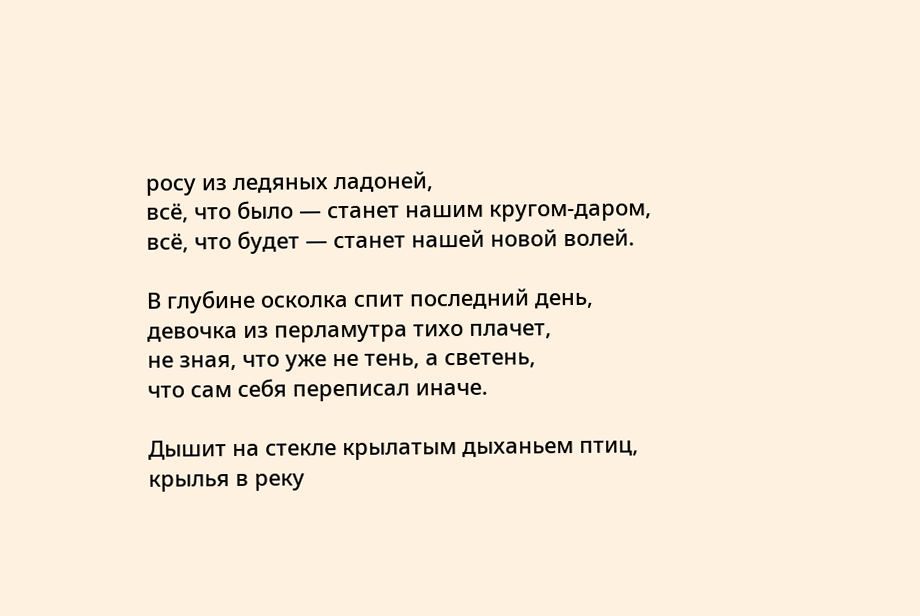росу из ледяных ладоней,
всё, что было — станет нашим кругом-даром,
всё, что будет — станет нашей новой волей.

В глубине осколка спит последний день,
девочка из перламутра тихо плачет,
не зная, что уже не тень, а светень,
что сам себя переписал иначе.

Дышит на стекле крылатым дыханьем птиц,
крылья в реку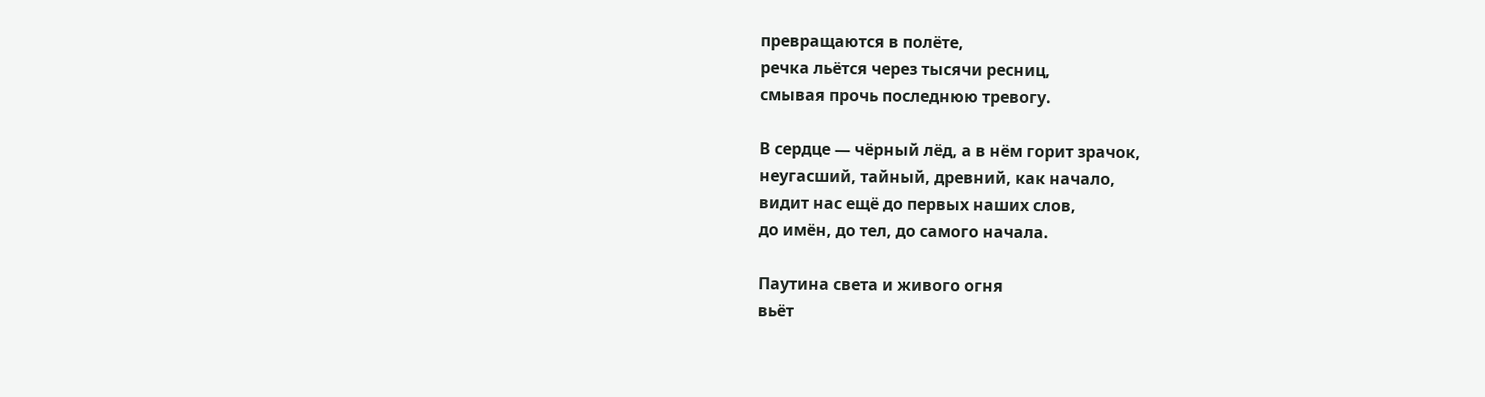превращаются в полёте,
речка льётся через тысячи ресниц,
смывая прочь последнюю тревогу.

В сердце — чёрный лёд, а в нём горит зрачок,
неугасший, тайный, древний, как начало,
видит нас ещё до первых наших слов,
до имён, до тел, до самого начала.

Паутина света и живого огня
вьёт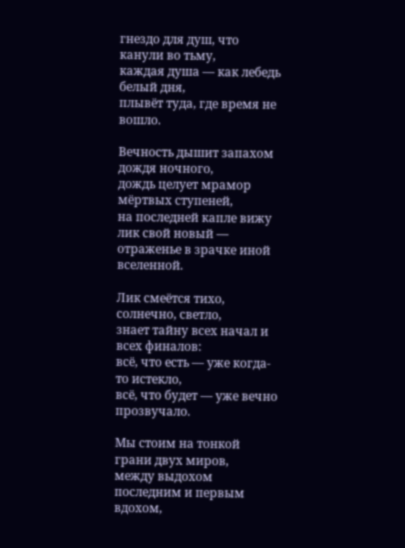гнездо для душ, что канули во тьму,
каждая душа — как лебедь белый дня,
плывёт туда, где время не вошло.

Вечность дышит запахом дождя ночного,
дождь целует мрамор мёртвых ступеней,
на последней капле вижу лик свой новый —
отраженье в зрачке иной вселенной.

Лик смеётся тихо, солнечно, светло,
знает тайну всех начал и всех финалов:
всё, что есть — уже когда-то истекло,
всё, что будет — уже вечно прозвучало.

Мы стоим на тонкой грани двух миров,
между выдохом последним и первым вдохом,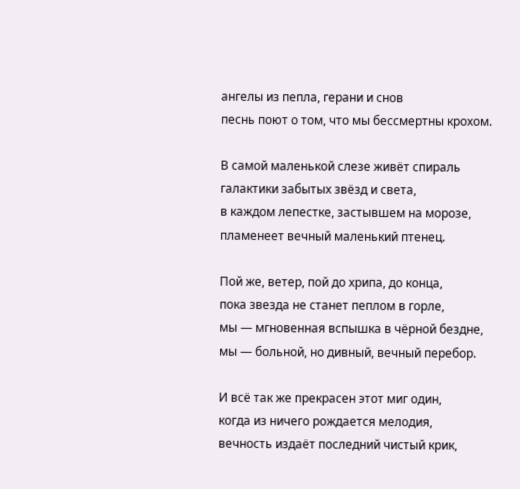ангелы из пепла, герани и снов
песнь поют о том, что мы бессмертны крохом.

В самой маленькой слезе живёт спираль
галактики забытых звёзд и света,
в каждом лепестке, застывшем на морозе,
пламенеет вечный маленький птенец.

Пой же, ветер, пой до хрипа, до конца,
пока звезда не станет пеплом в горле,
мы — мгновенная вспышка в чёрной бездне,
мы — больной, но дивный, вечный перебор.

И всё так же прекрасен этот миг один,
когда из ничего рождается мелодия,
вечность издаёт последний чистый крик,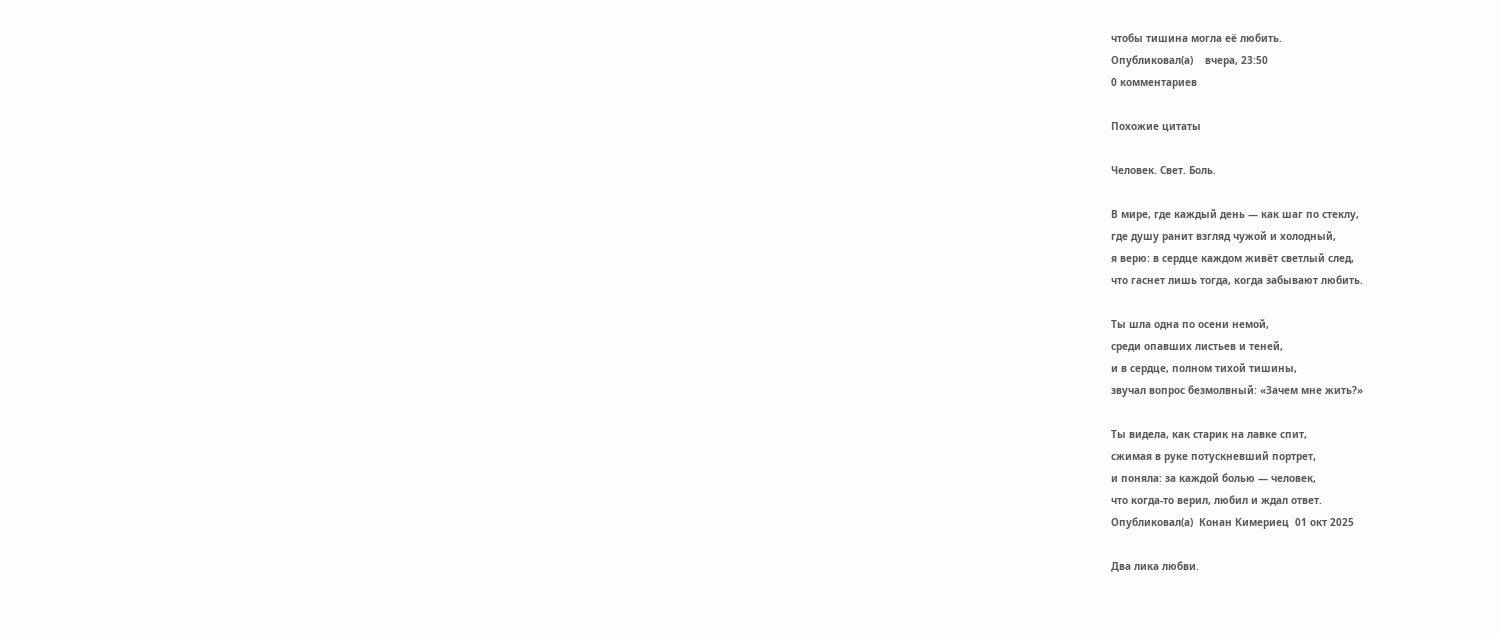чтобы тишина могла её любить.
Опубликовал(а)    вчера, 23:50
0 комментариев

Похожие цитаты

Человек. Свет. Боль.

В мире, где каждый день — как шаг по стеклу,
где душу ранит взгляд чужой и холодный,
я верю: в сердце каждом живёт светлый след,
что гаснет лишь тогда, когда забывают любить.

Ты шла одна по осени немой,
среди опавших листьев и теней,
и в сердце, полном тихой тишины,
звучал вопрос безмолвный: «Зачем мне жить?»

Ты видела, как старик на лавке спит,
сжимая в руке потускневший портрет,
и поняла: за каждой болью — человек,
что когда-то верил, любил и ждал ответ.
Опубликовал(а)  Конан Кимериец  01 окт 2025

Два лика любви.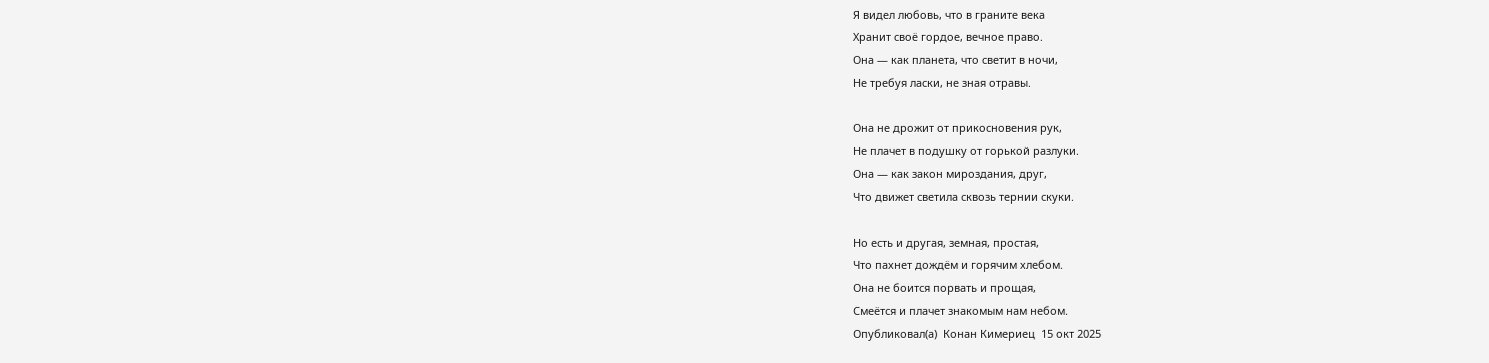Я видел любовь, что в граните века
Хранит своё гордое, вечное право.
Она — как планета, что светит в ночи,
Не требуя ласки, не зная отравы.

Она не дрожит от прикосновения рук,
Не плачет в подушку от горькой разлуки.
Она — как закон мироздания, друг,
Что движет светила сквозь тернии скуки.

Но есть и другая, земная, простая,
Что пахнет дождём и горячим хлебом.
Она не боится порвать и прощая,
Смеётся и плачет знакомым нам небом.
Опубликовал(а)  Конан Кимериец  15 окт 2025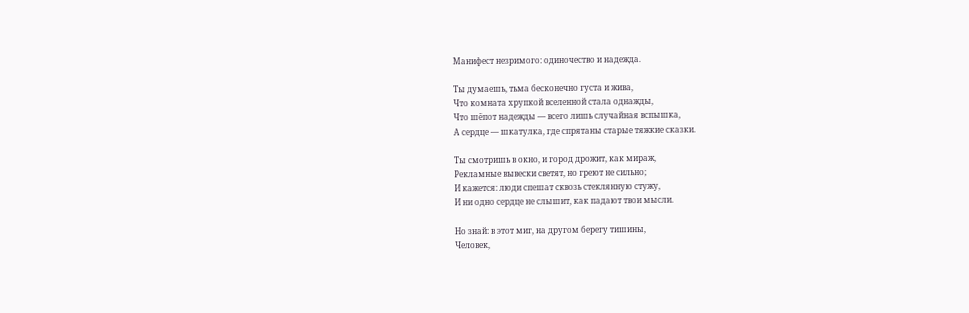Манифест незримого: одиночество и надежда.

Ты думаешь, тьма бесконечно густа и жива,
Что комната хрупкой вселенной стала однажды,
Что шёпот надежды — всего лишь случайная вспышка,
А сердце — шкатулка, где спрятаны старые тяжкие сказки.

Ты смотришь в окно, и город дрожит, как мираж,
Рекламные вывески светят, но греют не сильно;
И кажется: люди спешат сквозь стеклянную стужу,
И ни одно сердце не слышит, как падают твои мысли.

Но знай: в этот миг, на другом берегу тишины,
Человек,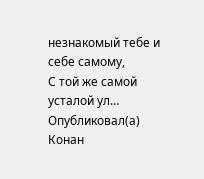незнакомый тебе и себе самому,
С той же самой усталой ул…
Опубликовал(а)  Конан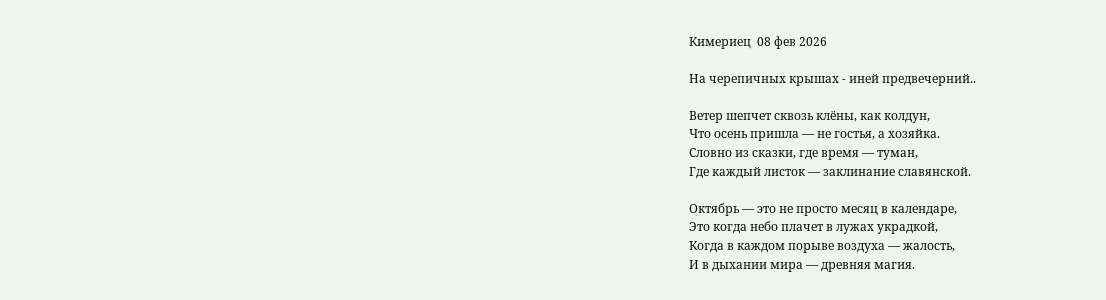Кимериец  08 фев 2026

На черепичных крышах - иней предвечерний..

Ветер шепчет сквозь клёны, как колдун,
Что осень пришла — не гостья, а хозяйка.
Словно из сказки, где время — туман,
Где каждый листок — заклинание славянской.

Октябрь — это не просто месяц в календаре,
Это когда небо плачет в лужах украдкой,
Когда в каждом порыве воздуха — жалость,
И в дыхании мира — древняя магия.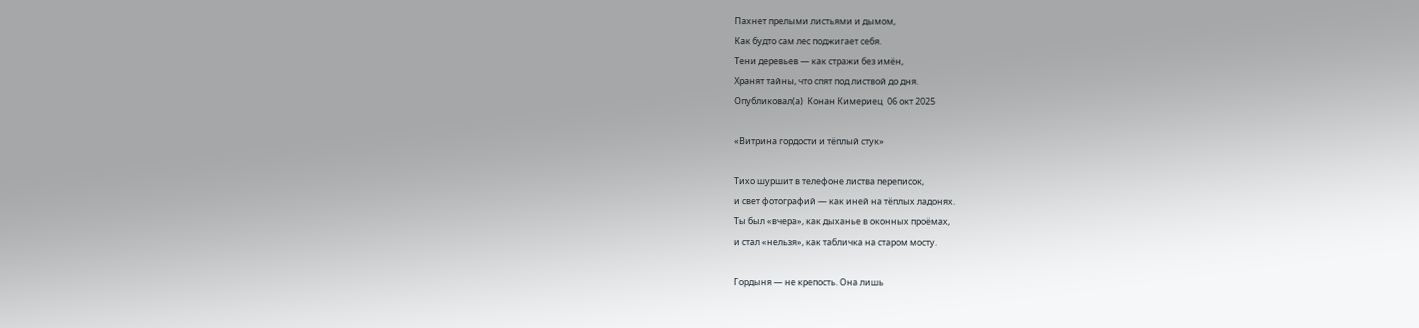Пахнет прелыми листьями и дымом,
Как будто сам лес поджигает себя.
Тени деревьев — как стражи без имён,
Хранят тайны, что спят под листвой до дня.
Опубликовал(а)  Конан Кимериец  06 окт 2025

«Витрина гордости и тёплый стук»

Тихо шуршит в телефоне листва переписок,
и свет фотографий — как иней на тёплых ладонях.
Ты был «вчера», как дыханье в оконных проёмах,
и стал «нельзя», как табличка на старом мосту.

Гордыня — не крепость. Она лишь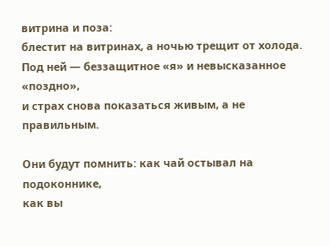витрина и поза:
блестит на витринах, а ночью трещит от холода.
Под ней — беззащитное «я» и невысказанное «поздно»,
и страх снова показаться живым, а не правильным.

Они будут помнить: как чай остывал на подоконнике,
как вы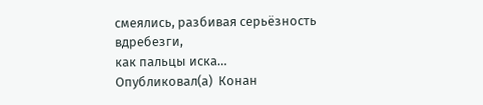смеялись, разбивая серьёзность вдребезги,
как пальцы иска…
Опубликовал(а)  Конан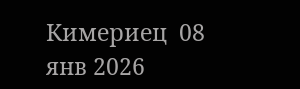Кимериец  08 янв 2026